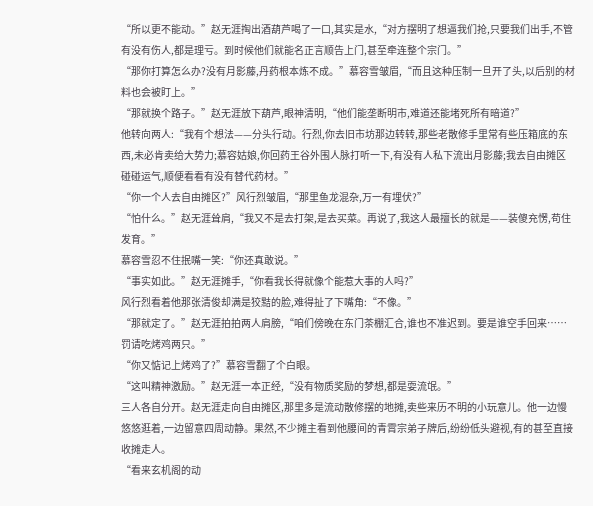“所以更不能动。”赵无涯掏出酒葫芦喝了一口,其实是水,“对方摆明了想逼我们抢,只要我们出手,不管有没有伤人,都是理亏。到时候他们就能名正言顺告上门,甚至牵连整个宗门。”
“那你打算怎么办?没有月影藤,丹药根本炼不成。”慕容雪皱眉,“而且这种压制一旦开了头,以后别的材料也会被盯上。”
“那就换个路子。”赵无涯放下葫芦,眼神清明,“他们能垄断明市,难道还能堵死所有暗道?”
他转向两人:“我有个想法——分头行动。行烈,你去旧市坊那边转转,那些老散修手里常有些压箱底的东西,未必肯卖给大势力;慕容姑娘,你回药王谷外围人脉打听一下,有没有人私下流出月影藤;我去自由摊区碰碰运气,顺便看看有没有替代药材。”
“你一个人去自由摊区?”风行烈皱眉,“那里鱼龙混杂,万一有埋伏?”
“怕什么。”赵无涯耸肩,“我又不是去打架,是去买菜。再说了,我这人最擅长的就是——装傻充愣,苟住发育。”
慕容雪忍不住抿嘴一笑:“你还真敢说。”
“事实如此。”赵无涯摊手,“你看我长得就像个能惹大事的人吗?”
风行烈看着他那张清俊却满是狡黠的脸,难得扯了下嘴角:“不像。”
“那就定了。”赵无涯拍拍两人肩膀,“咱们傍晚在东门茶棚汇合,谁也不准迟到。要是谁空手回来……罚请吃烤鸡两只。”
“你又惦记上烤鸡了?”慕容雪翻了个白眼。
“这叫精神激励。”赵无涯一本正经,“没有物质奖励的梦想,都是耍流氓。”
三人各自分开。赵无涯走向自由摊区,那里多是流动散修摆的地摊,卖些来历不明的小玩意儿。他一边慢悠悠逛着,一边留意四周动静。果然,不少摊主看到他腰间的青霄宗弟子牌后,纷纷低头避视,有的甚至直接收摊走人。
“看来玄机阁的动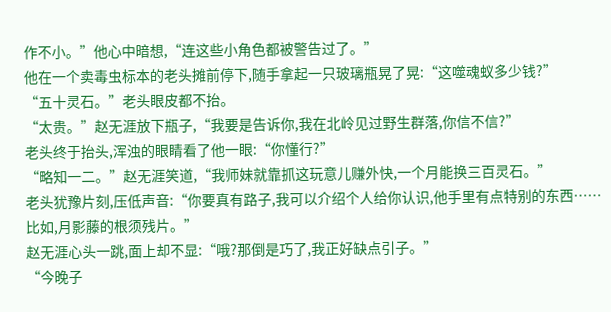作不小。”他心中暗想,“连这些小角色都被警告过了。”
他在一个卖毒虫标本的老头摊前停下,随手拿起一只玻璃瓶晃了晃:“这噬魂蚁多少钱?”
“五十灵石。”老头眼皮都不抬。
“太贵。”赵无涯放下瓶子,“我要是告诉你,我在北岭见过野生群落,你信不信?”
老头终于抬头,浑浊的眼睛看了他一眼:“你懂行?”
“略知一二。”赵无涯笑道,“我师妹就靠抓这玩意儿赚外快,一个月能换三百灵石。”
老头犹豫片刻,压低声音:“你要真有路子,我可以介绍个人给你认识,他手里有点特别的东西……比如,月影藤的根须残片。”
赵无涯心头一跳,面上却不显:“哦?那倒是巧了,我正好缺点引子。”
“今晚子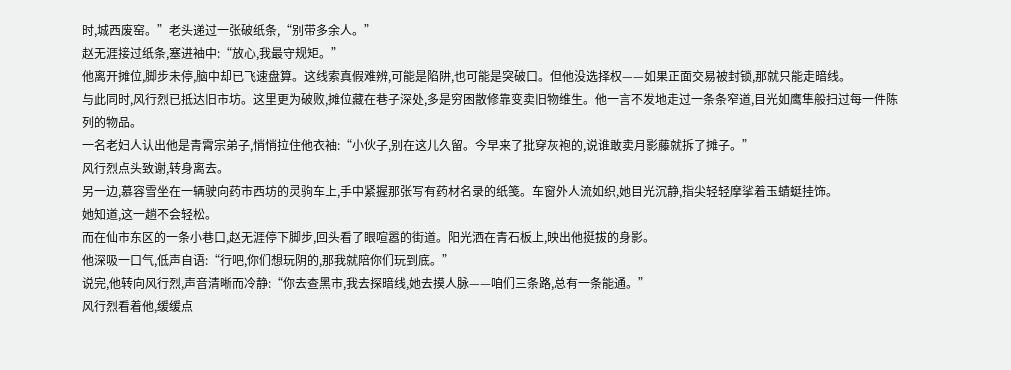时,城西废窑。”老头递过一张破纸条,“别带多余人。”
赵无涯接过纸条,塞进袖中:“放心,我最守规矩。”
他离开摊位,脚步未停,脑中却已飞速盘算。这线索真假难辨,可能是陷阱,也可能是突破口。但他没选择权——如果正面交易被封锁,那就只能走暗线。
与此同时,风行烈已抵达旧市坊。这里更为破败,摊位藏在巷子深处,多是穷困散修靠变卖旧物维生。他一言不发地走过一条条窄道,目光如鹰隼般扫过每一件陈列的物品。
一名老妇人认出他是青霄宗弟子,悄悄拉住他衣袖:“小伙子,别在这儿久留。今早来了批穿灰袍的,说谁敢卖月影藤就拆了摊子。”
风行烈点头致谢,转身离去。
另一边,慕容雪坐在一辆驶向药市西坊的灵驹车上,手中紧握那张写有药材名录的纸笺。车窗外人流如织,她目光沉静,指尖轻轻摩挲着玉蜻蜓挂饰。
她知道,这一趟不会轻松。
而在仙市东区的一条小巷口,赵无涯停下脚步,回头看了眼喧嚣的街道。阳光洒在青石板上,映出他挺拔的身影。
他深吸一口气,低声自语:“行吧,你们想玩阴的,那我就陪你们玩到底。”
说完,他转向风行烈,声音清晰而冷静:“你去查黑市,我去探暗线,她去摸人脉——咱们三条路,总有一条能通。”
风行烈看着他,缓缓点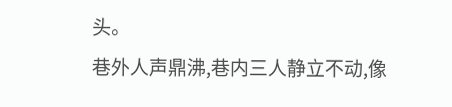头。
巷外人声鼎沸,巷内三人静立不动,像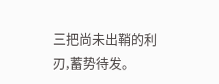三把尚未出鞘的利刃,蓄势待发。